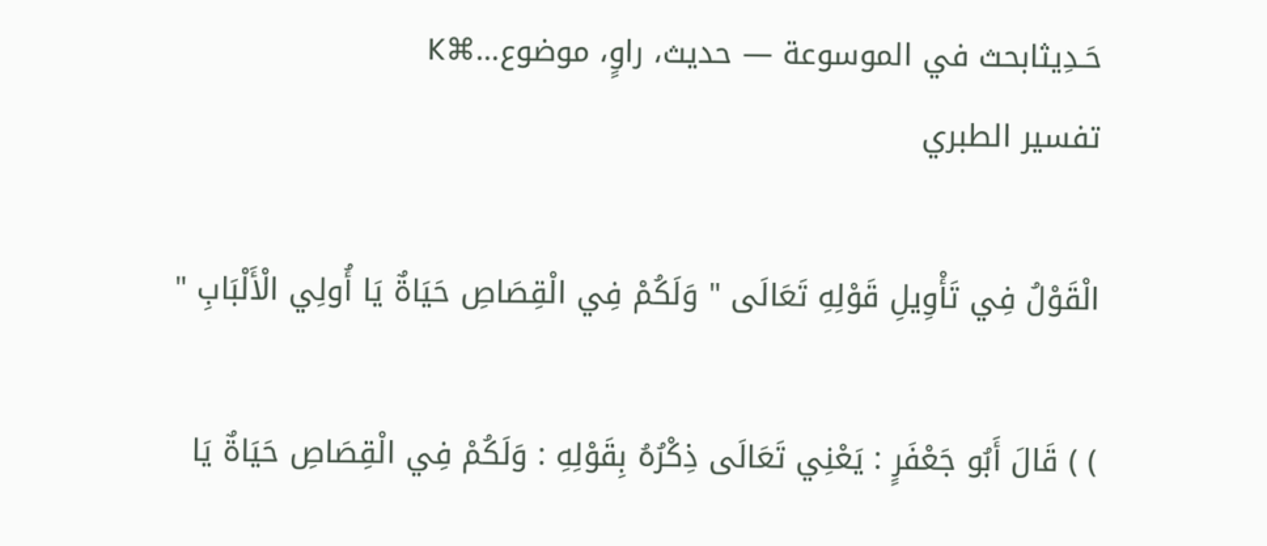حَـدِيثابحث في الموسوعة — حديث، راوٍ، موضوع…⌘K
تفسير الطبري

الْقَوْلُ فِي تَأْوِيلِ قَوْلِهِ تَعَالَى " وَلَكُمْ فِي الْقِصَاصِ حَيَاةٌ يَا أُولِي الْأَلْبَابِ "

) ) قَالَ أَبُو جَعْفَرٍ : يَعْنِي تَعَالَى ذِكْرُهُ بِقَوْلِهِ : وَلَكُمْ فِي الْقِصَاصِ حَيَاةٌ يَا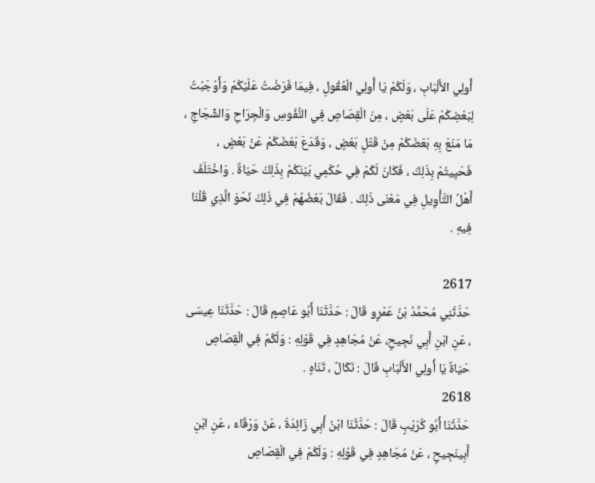أُولِي الأَلْبَابِ ، وَلَكُمْ يَا أُولِي الْعُقُولِ ، فِيمَا فَرَضْتُ عَلَيْكُمْ وَأَوْجَبْتُ لِبَعْضِكُمْ عَلَى بَعْضٍ ، مِنَ الْقِصَاصِ فِي النُّفُوسِ وَالْجِرَاحِ وَالشِّجَاجِ ، مَا مَنَعَ بِهِ بَعْضَكُمْ مِنْ قَتْلِ بَعْضٍ ، وَقَدَعَ بَعْضَكُمْ عَنْ بَعْضٍ ، فَحَيِيتُمْ بِذَلِكَ ، فَكَانَ لَكُمْ فِي حُكْمِي بَيْنَكُمْ بِذَلِكَ حَيَاةٌ . وَاخْتَلَفَ أَهْلُ التَّأْوِيلِ فِي مَعْنَى ذَلِكَ . فَقَالَ بَعْضُهُمْ فِي ذَلِكَ نَحْوَ الَّذِي قُلْنَا فِيهِ .

2617
حَدَّثَنِي مُحَمَّدُ بْنُ عَمْرٍو قَالَ : حَدَّثَنَا أَبُو عَاصِمٍ قَالَ : حَدَّثَنَا عِيسَى ، عَنِ ابْنِ أَبِي نَجِيحٍ، عَنْ مُجَاهِدٍ فِي قَوْلِهِ : وَلَكُمْ فِي الْقِصَاصِ حَيَاةٌ يَا أُولِي الأَلْبَابِ قَالَ : نَكَالٌ ، تَنَاهٍ .
2618
حَدَّثَنَا أَبُو كُرَيْبٍ قَالَ : حَدَّثَنَا ابْنُ أَبِي زَائِدَةَ ، عَنْ وَرْقَاءَ ، عَنِ ابْنِ أَبِينَجِيحٍ ، عَنْ مُجَاهِدٍ فِي قَوْلِهِ : وَلَكُمْ فِي الْقِصَاصِ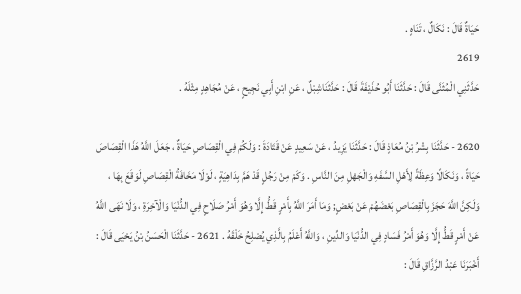حَيَاةٌ قَالَ : نَكَالٌ ، تَنَاهٍ .
2619
حَدَّثَنِي الْمُثَنَّى قَالَ : حَدَّثَنَا أَبُو حُذَيْفَةَ قَالَ : حَدَّثَنَاشِبْلٌ ، عَنِ ابْنِ أَبِي نَجِيحٍ ، عَنْ مُجَاهِدٍ مِثْلَهُ .

2620 - حَدَّثَنَا بِشْرُ بْنُ مُعَاذٍ قَالَ : حَدَّثَنَا يَزِيدُ ، عَنْ سَعِيدٍ عَنْ قَتَادَةَ : وَلَكُمْ فِي الْقِصَاصِ حَيَاةٌ ، جَعَلَ اللَّهُ هَذَا الْقِصَاصَ حَيَاةً ، وَنَكَالًا وَعِظَةً لِأَهْلِ السَّفَهِ وَالْجَهْلِ مِنَ النَّاسِ . وَكَمْ مِنْ رَجُلٍ قَدْ هَمَّ بِدَاهِيَةٍ ، لَوْلَا مَخَافَةُ الْقِصَاصِ لَوَقَعَ بِهَا ، وَلَكِنَّ اللَّهَ حَجَزَ بِالْقِصَاصِ بَعْضَهُمْ عَنْ بَعْضٍ; وَمَا أَمَرَ اللَّهُ بِأَمْرٍ قَطُّ إِلَّا وَهُوَ أَمْرُ صَلَاحٍ فِي الدُّنْيَا وَالْآخِرَةِ ، وَلَا نَهَى اللَّهُ عَنْ أَمْرٍ قَطُّ إِلَّا وَهُوَ أَمْرُ فَسَادٍ فِي الدُّنْيَا وَالدِّينِ ، وَاللَّهُ أَعْلَمُ بِالَّذِي يُصْلِحُ خَلْقَهُ . 2621 - حَدَّثَنَا الْحَسَنُ بْنُ يَحْيَى قَالَ : أَخْبَرَنَا عَبْدُ الرَّزَّاقِ قَالَ :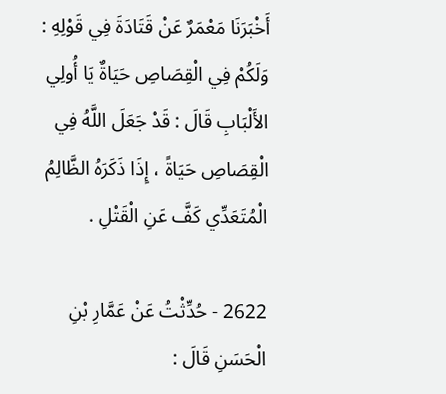أَخْبَرَنَا مَعْمَرٌ عَنْ قَتَادَةَ فِي قَوْلِهِ : وَلَكُمْ فِي الْقِصَاصِ حَيَاةٌ يَا أُولِي الأَلْبَابِ قَالَ : قَدْ جَعَلَ اللَّهُ فِي الْقِصَاصِ حَيَاةً ، إِذَا ذَكَرَهُ الظَّالِمُ الْمُتَعَدِّي كَفَّ عَنِ الْقَتْلِ .

2622 - حُدِّثْتُ عَنْ عَمَّارِ بْنِ الْحَسَنِ قَالَ :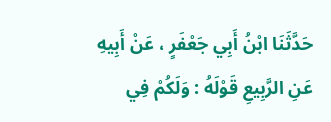حَدَّثَنَا ابْنُ أَبِي جَعْفَرٍ ، عَنْ أَبِيهِ عَنِ الرَّبِيعِ قَوْلَهُ : وَلَكُمْ فِي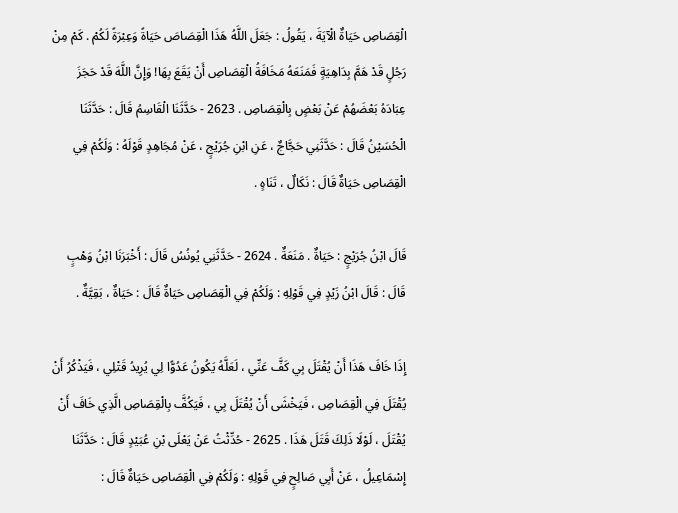الْقِصَاصِ حَيَاةٌ الْآيَةَ ، يَقُولُ : جَعَلَ اللَّهُ هَذَا الْقِصَاصَ حَيَاةً وَعِبْرَةً لَكُمْ . كَمْ مِنْ رَجُلٍ قَدْ هَمَّ بِدَاهِيَةٍ فَمَنَعَهُ مَخَافَةُ الْقِصَاصِ أَنْ يَقَعَ بِهَا! وَإِنَّ اللَّهَ قَدْ حَجَزَ عِبَادَهُ بَعْضَهُمْ عَنْ بَعْضٍ بِالْقِصَاصِ . 2623 - حَدَّثَنَا الْقَاسِمُ قَالَ : حَدَّثَنَا الْحُسَيْنُ قَالَ : حَدَّثَنِي حَجَّاجٌ ، عَنِ ابْنِ جُرَيْجٍ ، عَنْ مُجَاهِدٍ قَوْلَهُ : وَلَكُمْ فِي الْقِصَاصِ حَيَاةٌ قَالَ : نَكَالٌ ، تَنَاهٍ .

قَالَ ابْنُ جُرَيْجٍ : حَيَاةٌ . مَنَعَةٌ . 2624 - حَدَّثَنِي يُونُسُ قَالَ : أَخْبَرَنَا ابْنُ وَهْبٍ قَالَ : قَالَ ابْنُ زَيْدٍ فِي قَوْلِهِ : وَلَكُمْ فِي الْقِصَاصِ حَيَاةٌ قَالَ : حَيَاةٌ ، بَقِيَّةٌ .

إِذَا خَافَ هَذَا أَنْ يُقْتَلَ بِي كَفَّ عَنِّي ، لَعَلَّهُ يَكُونُ عَدُوًّا لِي يُرِيدُ قَتْلِي ، فَيَذْكُرُ أَنْ يُقْتَلَ فِي الْقِصَاصِ ، فَيَخْشَى أَنْ يُقْتَلَ بِي ، فَيَكُفَّ بِالْقِصَاصِ الَّذِي خَافَ أَنْ يُقْتَلَ ، لَوْلَا ذَلِكَ قَتَلَ هَذَا . 2625 - حُدِّثْتُ عَنْ يَعْلَى بْنِ عُبَيْدٍ قَالَ : حَدَّثَنَا إِسْمَاعِيلُ ، عَنْ أَبِي صَالِحٍ فِي قَوْلِهِ : وَلَكُمْ فِي الْقِصَاصِ حَيَاةٌ قَالَ :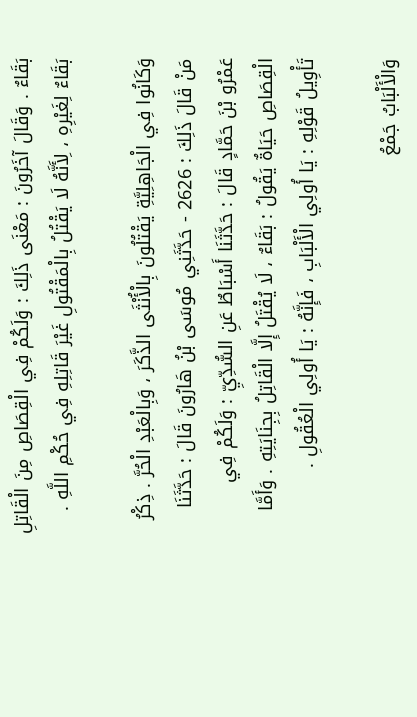بَقَاءٌ . وَقَالَ آخَرُونَ : مَعْنَى ذَلِكَ : وَلَكُمْ فِي الْقِصَاصِ مِنَ الْقَاتِلِ بَقَاءٌ لِغَيْرِهِ ، لِأَنَّهُ لَا يَقْتُلُ بِالْمَقْتُولِ غَيْرَ قَاتِلِهِ فِي حُكْمِ اللَّهِ .

وَكَانُوا فِي الْجَاهِلِيَّةِ يَقْتُلُونَ بِالْأُنْثَى الذَّكَرَ ، وَبِالْعَبْدِ الْحُرَّ . ذِكْرُ مَنْ قَالَ ذَلِكَ : 2626 - حَدَّثَنِي مُوسَى بْنُ هَارُونَ قَالَ : حَدَّثَنَا عَمْرُو بْنَ حَمَّادٍ قَالَ : حَدَّثَنَا أَسْبَاطٌ عَنِ السُّدِّيِّ : وَلَكُمْ فِي الْقِصَاصِ حَيَاةٌ يَقُولُ : بَقَاءٌ ، لَا يُقْتَلُ إِلَّا الْقَاتِلُ بِجِنَايَتِهِ . وَأَمَّا تَأْوِيلُ قَوْلِهِ : يَا أُولِي الْأَلْبَابِ ، فَإِنَّهُ : يَا أُولِي الْعُقُولِ .

وَالْأَلْبَابُ جَمْعُ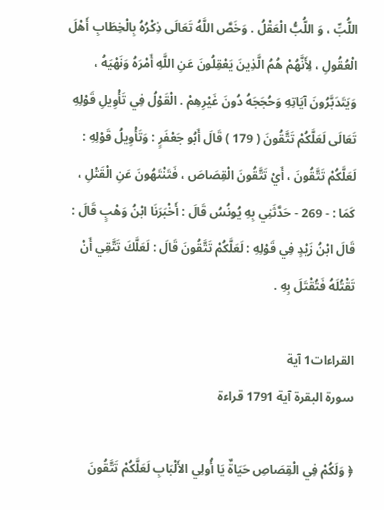اللُّبِّ ، وَ اللُّبُّ الْعَقْلُ . وَخَصَّ اللَّهُ تَعَالَى ذِكْرُهُ بِالْخِطَابِ أَهْلَ الْعُقُولِ ، لِأَنَّهُمْ هُمُ الَّذِينَ يَعْقِلُونَ عَنِ اللَّهِ أَمْرَهُ وَنَهْيَهُ ، وَيَتَدَبَّرُونَ آيَاتِهِ وَحُجَجَهُ دُونَ غَيْرِهِمْ . الْقَوْلُ فِي تَأْوِيلِ قَوْلِهِ تَعَالَى لَعَلَّكُمْ تَتَّقُونَ ( 179 ) قَالَ أَبُو جَعْفَرٍ : وَتَأْوِيلُ قَوْلِهِ : لَعَلَّكُمْ تَتَّقُونَ ، أَيْ تَتَّقُونَ الْقِصَاصَ ، فَتَنْتَهُونَ عَنِ الْقَتْلِ ، كَمَا : - 269 - حَدَّثَنِي بِهِ يُونُسُ قَالَ : أَخْبَرَنَا ابْنُ وَهْبٍ قَالَ : قَالَ ابْنُ زَيْدٍ فِي قَوْلِهِ : لَعَلَّكُمْ تَتَّقُونَ قَالَ : لَعَلَّكَ تَتَّقِي أَنْ تَقْتُلَهُ فَتُقْتَلَ بِهِ .

القراءات1 آية
سورة البقرة آية 1791 قراءة

﴿ وَلَكُمْ فِي الْقِصَاصِ حَيَاةٌ يَا أُولِي الأَلْبَابِ لَعَلَّكُمْ تَتَّقُونَ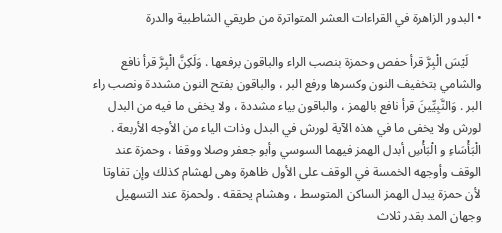• البدور الزاهرة في القراءات العشر المتواترة من طريقي الشاطبية والدرة

    لَيْسَ الْبِرَّ قرأ حفص وحمزة بنصب الراء والباقون برفعها . وَلَكِنَّ الْبِرَّ قرأ نافع والشامي بتخفيف النون وكسرها ورفع البر ، والباقون بفتح النون مشددة ونصب راء البر . وَالنَّبِيِّينَ قرأ نافع بالهمز ، والباقون بياء مشددة ، ولا يخفى ما فيه من البدل لورش ولا يخفى ما في هذه الآية لورش في البدل وذات الياء من الأوجه الأربعة . الْبَأْسَاءِ و الْبَأْسِ أبدل الهمز فيهما السوسي وأبو جعفر وصلا ووقفا ، وحمزة عند الوقف وأوجهه الخمسة في الوقف على الأول ظاهرة وهى لهشام كذلك وإن تفاوتا لأن حمزة يبدل الهمز الساكن المتوسط ، وهشام يحققه . ولحمزة عند التسهيل وجهان المد بقدر ثلاث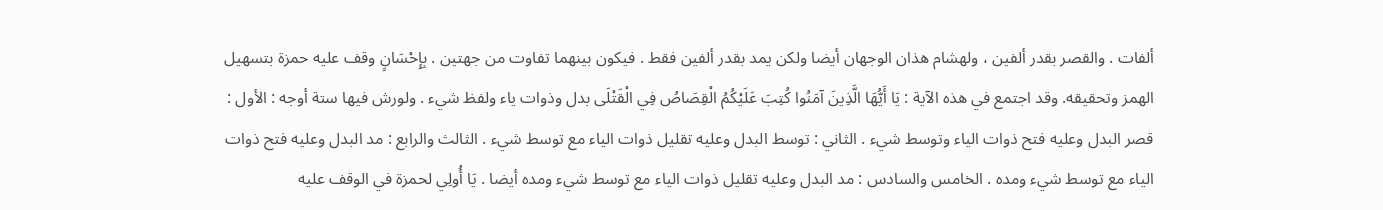ألفات . والقصر بقدر ألفين ، ولهشام هذان الوجهان أيضا ولكن يمد بقدر ألفين فقط . فيكون بينهما تفاوت من جهتين . بِإِحْسَانٍ وقف عليه حمزة بتسهيل الهمز وتحقيقه. وقد اجتمع في هذه الآية : يَا أَيُّهَا الَّذِينَ آمَنُوا كُتِبَ عَلَيْكُمُ الْقِصَاصُ فِي الْقَتْلَى بدل وذوات ياء ولفظ شيء . ولورش فيها ستة أوجه : الأول : قصر البدل وعليه فتح ذوات الياء وتوسط شيء . الثاني : توسط البدل وعليه تقليل ذوات الياء مع توسط شيء . الثالث والرابع : مد البدل وعليه فتح ذوات الياء مع توسط شيء ومده . الخامس والسادس : مد البدل وعليه تقليل ذوات الياء مع توسط شيء ومده أيضا . يَا أُولِي لحمزة في الوقف عليه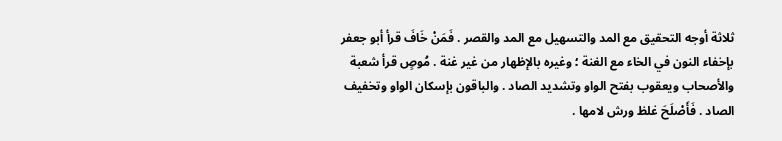ثلاثة أوجه التحقيق مع المد والتسهيل مع المد والقصر . فَمَنْ خَافَ قرأ أبو جعفر بإخفاء النون في الخاء مع الغنة ؛ وغيره بالإظهار من غير غنة . مُوصٍ قرأ شعبة والأصحاب ويعقوب بفتح الواو وتشديد الصاد . والباقون بإسكان الواو وتخفيف الصاد . فَأَصْلَحَ غلظ ورش لامها .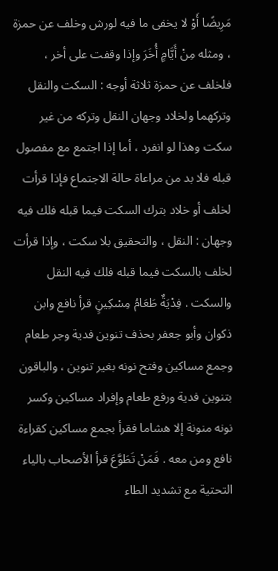مَرِيضًا أَوْ لا يخفى ما فيه لورش وخلف عن حمزة ، ومثله مِنْ أَيَّامٍ أُخَرَ وإذا وقفت على أخر ، فلخلف عن حمزة ثلاثة أوجه : السكت والنقل وتركهما ولخلاد وجهان النقل وتركه من غير سكت وهذا لو انفرد ، أما إذا اجتمع مع مفصول قبله فلا بد من مراعاة حالة الاجتماع فإذا قرأت لخلف أو خلاد بترك السكت فيما قبله فلك فيه وجهان : النقل ، والتحقيق بلا سكت ، وإذا قرأت لخلف بالسكت فيما قبله فلك فيه النقل والسكت . فِدْيَةٌ طَعَامُ مِسْكِينٍ قرأ نافع وابن ذكوان وأبو جعفر بحذف تنوين فدية وجر طعام وجمع مساكين وفتح نونه بغير تنوين ، والباقون بتنوين فدية ورفع طعام وإفراد مساكين وكسر نونه منونة إلا هشاما فقرأ بجمع مساكين كقراءة نافع ومن معه . فَمَنْ تَطَوَّعَ قرأ الأصحاب بالياء التحتية مع تشديد الطاء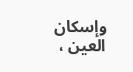وإسكان العين ،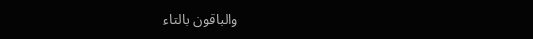والباقون بالتاء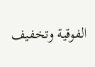الفوقية وتخفيف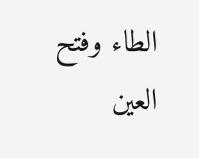الطاء وفتح العين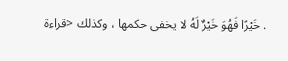. خَيْرًا فَهُوَ خَيْرٌ لَهُ لا يخفى حكمها ، وكذلك <قراءة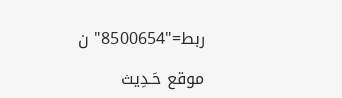ربط="8500654" ن

موقع حَـدِيث